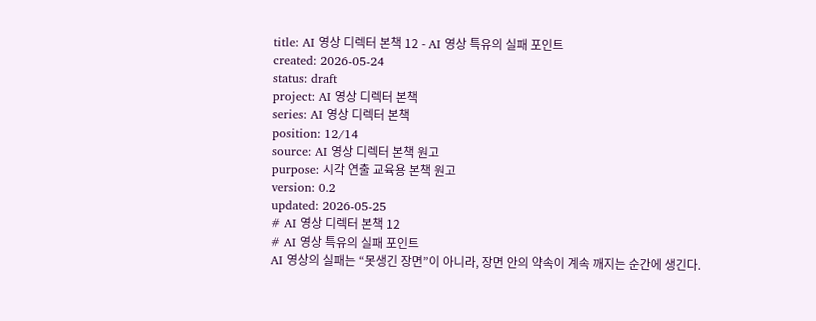title: AI 영상 디렉터 본책 12 - AI 영상 특유의 실패 포인트
created: 2026-05-24
status: draft
project: AI 영상 디렉터 본책
series: AI 영상 디렉터 본책
position: 12/14
source: AI 영상 디렉터 본책 원고
purpose: 시각 연출 교육용 본책 원고
version: 0.2
updated: 2026-05-25
# AI 영상 디렉터 본책 12
# AI 영상 특유의 실패 포인트
AI 영상의 실패는 “못생긴 장면”이 아니라, 장면 안의 약속이 계속 깨지는 순간에 생긴다.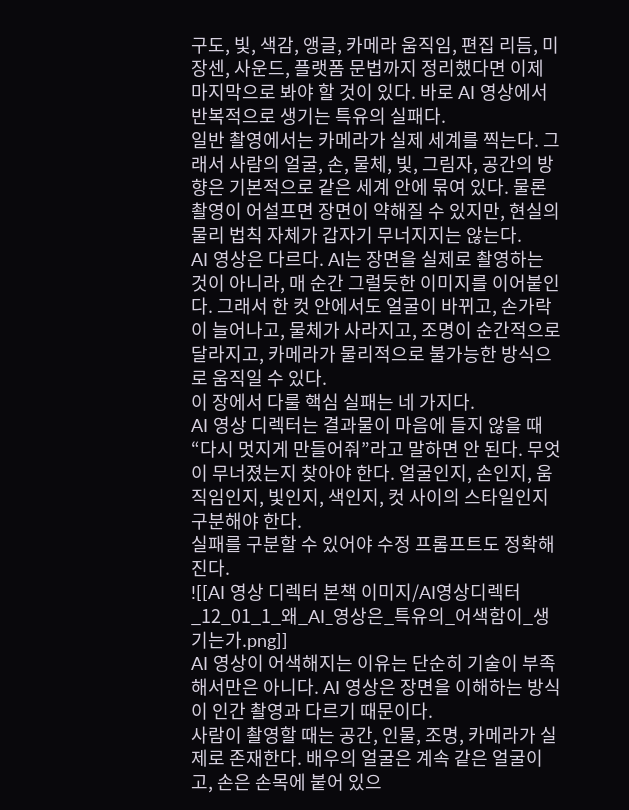구도, 빛, 색감, 앵글, 카메라 움직임, 편집 리듬, 미장센, 사운드, 플랫폼 문법까지 정리했다면 이제 마지막으로 봐야 할 것이 있다. 바로 AI 영상에서 반복적으로 생기는 특유의 실패다.
일반 촬영에서는 카메라가 실제 세계를 찍는다. 그래서 사람의 얼굴, 손, 물체, 빛, 그림자, 공간의 방향은 기본적으로 같은 세계 안에 묶여 있다. 물론 촬영이 어설프면 장면이 약해질 수 있지만, 현실의 물리 법칙 자체가 갑자기 무너지지는 않는다.
AI 영상은 다르다. AI는 장면을 실제로 촬영하는 것이 아니라, 매 순간 그럴듯한 이미지를 이어붙인다. 그래서 한 컷 안에서도 얼굴이 바뀌고, 손가락이 늘어나고, 물체가 사라지고, 조명이 순간적으로 달라지고, 카메라가 물리적으로 불가능한 방식으로 움직일 수 있다.
이 장에서 다룰 핵심 실패는 네 가지다.
AI 영상 디렉터는 결과물이 마음에 들지 않을 때 “다시 멋지게 만들어줘”라고 말하면 안 된다. 무엇이 무너졌는지 찾아야 한다. 얼굴인지, 손인지, 움직임인지, 빛인지, 색인지, 컷 사이의 스타일인지 구분해야 한다.
실패를 구분할 수 있어야 수정 프롬프트도 정확해진다.
![[AI 영상 디렉터 본책 이미지/AI영상디렉터_12_01_1_왜_AI_영상은_특유의_어색함이_생기는가.png]]
AI 영상이 어색해지는 이유는 단순히 기술이 부족해서만은 아니다. AI 영상은 장면을 이해하는 방식이 인간 촬영과 다르기 때문이다.
사람이 촬영할 때는 공간, 인물, 조명, 카메라가 실제로 존재한다. 배우의 얼굴은 계속 같은 얼굴이고, 손은 손목에 붙어 있으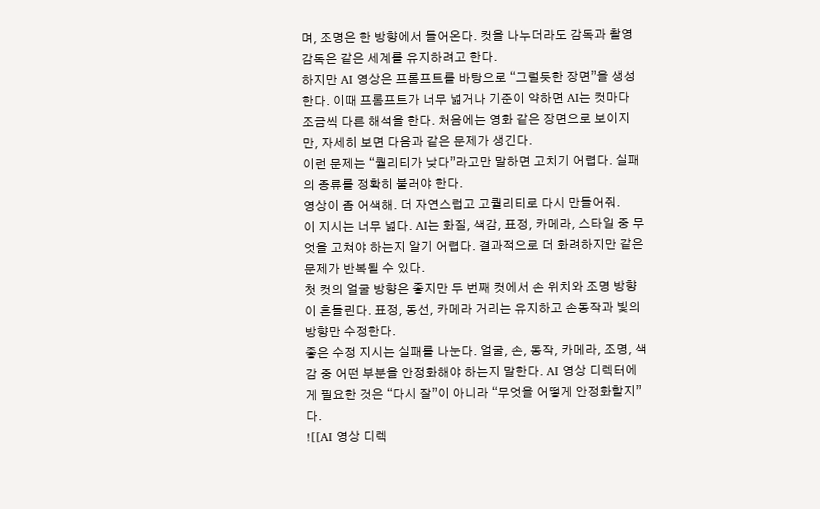며, 조명은 한 방향에서 들어온다. 컷을 나누더라도 감독과 촬영감독은 같은 세계를 유지하려고 한다.
하지만 AI 영상은 프롬프트를 바탕으로 “그럴듯한 장면”을 생성한다. 이때 프롬프트가 너무 넓거나 기준이 약하면 AI는 컷마다 조금씩 다른 해석을 한다. 처음에는 영화 같은 장면으로 보이지만, 자세히 보면 다음과 같은 문제가 생긴다.
이런 문제는 “퀄리티가 낮다”라고만 말하면 고치기 어렵다. 실패의 종류를 정확히 불러야 한다.
영상이 좀 어색해. 더 자연스럽고 고퀄리티로 다시 만들어줘.
이 지시는 너무 넓다. AI는 화질, 색감, 표정, 카메라, 스타일 중 무엇을 고쳐야 하는지 알기 어렵다. 결과적으로 더 화려하지만 같은 문제가 반복될 수 있다.
첫 컷의 얼굴 방향은 좋지만 두 번째 컷에서 손 위치와 조명 방향이 흔들린다. 표정, 동선, 카메라 거리는 유지하고 손동작과 빛의 방향만 수정한다.
좋은 수정 지시는 실패를 나눈다. 얼굴, 손, 동작, 카메라, 조명, 색감 중 어떤 부분을 안정화해야 하는지 말한다. AI 영상 디렉터에게 필요한 것은 “다시 잘”이 아니라 “무엇을 어떻게 안정화할지”다.
![[AI 영상 디렉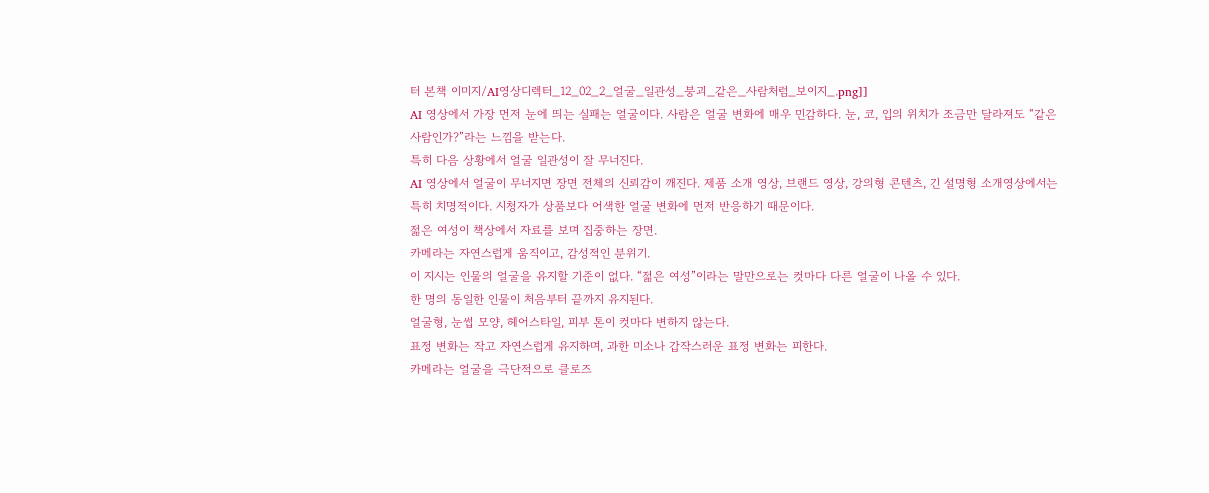터 본책 이미지/AI영상디렉터_12_02_2_얼굴_일관성_붕괴_같은_사람처럼_보이지_.png]]
AI 영상에서 가장 먼저 눈에 띄는 실패는 얼굴이다. 사람은 얼굴 변화에 매우 민감하다. 눈, 코, 입의 위치가 조금만 달라져도 “같은 사람인가?”라는 느낌을 받는다.
특히 다음 상황에서 얼굴 일관성이 잘 무너진다.
AI 영상에서 얼굴이 무너지면 장면 전체의 신뢰감이 깨진다. 제품 소개 영상, 브랜드 영상, 강의형 콘텐츠, 긴 설명형 소개영상에서는 특히 치명적이다. 시청자가 상품보다 어색한 얼굴 변화에 먼저 반응하기 때문이다.
젊은 여성이 책상에서 자료를 보며 집중하는 장면.
카메라는 자연스럽게 움직이고, 감성적인 분위기.
이 지시는 인물의 얼굴을 유지할 기준이 없다. “젊은 여성”이라는 말만으로는 컷마다 다른 얼굴이 나올 수 있다.
한 명의 동일한 인물이 처음부터 끝까지 유지된다.
얼굴형, 눈썹 모양, 헤어스타일, 피부 톤이 컷마다 변하지 않는다.
표정 변화는 작고 자연스럽게 유지하며, 과한 미소나 갑작스러운 표정 변화는 피한다.
카메라는 얼굴을 극단적으로 클로즈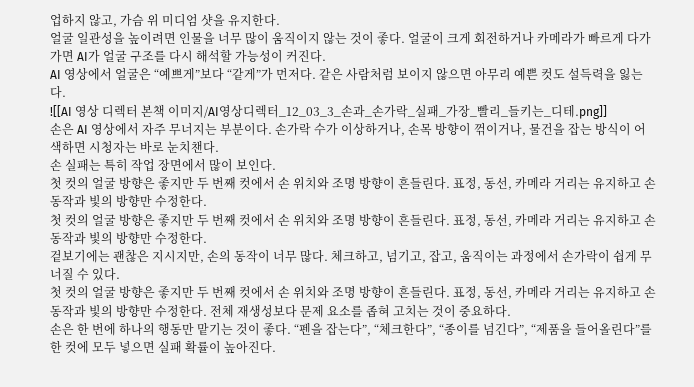업하지 않고, 가슴 위 미디엄 샷을 유지한다.
얼굴 일관성을 높이려면 인물을 너무 많이 움직이지 않는 것이 좋다. 얼굴이 크게 회전하거나 카메라가 빠르게 다가가면 AI가 얼굴 구조를 다시 해석할 가능성이 커진다.
AI 영상에서 얼굴은 “예쁘게”보다 “같게”가 먼저다. 같은 사람처럼 보이지 않으면 아무리 예쁜 컷도 설득력을 잃는다.
![[AI 영상 디렉터 본책 이미지/AI영상디렉터_12_03_3_손과_손가락_실패_가장_빨리_들키는_디테.png]]
손은 AI 영상에서 자주 무너지는 부분이다. 손가락 수가 이상하거나, 손목 방향이 꺾이거나, 물건을 잡는 방식이 어색하면 시청자는 바로 눈치챈다.
손 실패는 특히 작업 장면에서 많이 보인다.
첫 컷의 얼굴 방향은 좋지만 두 번째 컷에서 손 위치와 조명 방향이 흔들린다. 표정, 동선, 카메라 거리는 유지하고 손동작과 빛의 방향만 수정한다.
첫 컷의 얼굴 방향은 좋지만 두 번째 컷에서 손 위치와 조명 방향이 흔들린다. 표정, 동선, 카메라 거리는 유지하고 손동작과 빛의 방향만 수정한다.
겉보기에는 괜찮은 지시지만, 손의 동작이 너무 많다. 체크하고, 넘기고, 잡고, 움직이는 과정에서 손가락이 쉽게 무너질 수 있다.
첫 컷의 얼굴 방향은 좋지만 두 번째 컷에서 손 위치와 조명 방향이 흔들린다. 표정, 동선, 카메라 거리는 유지하고 손동작과 빛의 방향만 수정한다. 전체 재생성보다 문제 요소를 좁혀 고치는 것이 중요하다.
손은 한 번에 하나의 행동만 맡기는 것이 좋다. “펜을 잡는다”, “체크한다”, “종이를 넘긴다”, “제품을 들어올린다”를 한 컷에 모두 넣으면 실패 확률이 높아진다.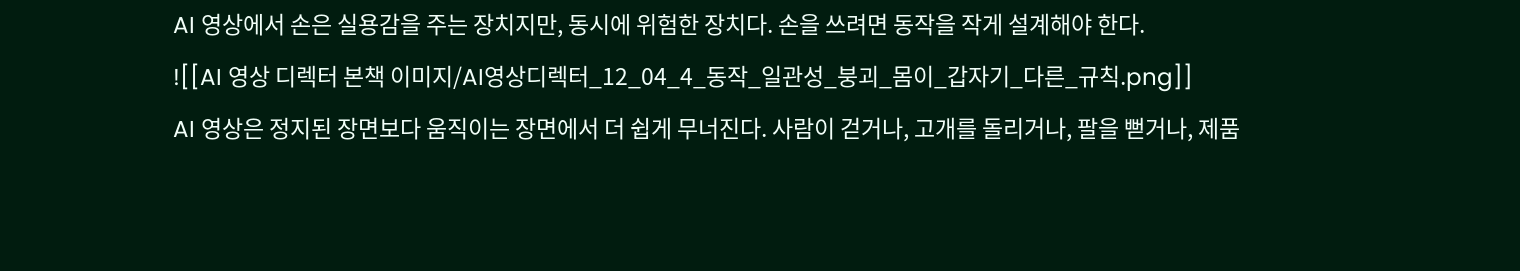AI 영상에서 손은 실용감을 주는 장치지만, 동시에 위험한 장치다. 손을 쓰려면 동작을 작게 설계해야 한다.
![[AI 영상 디렉터 본책 이미지/AI영상디렉터_12_04_4_동작_일관성_붕괴_몸이_갑자기_다른_규칙.png]]
AI 영상은 정지된 장면보다 움직이는 장면에서 더 쉽게 무너진다. 사람이 걷거나, 고개를 돌리거나, 팔을 뻗거나, 제품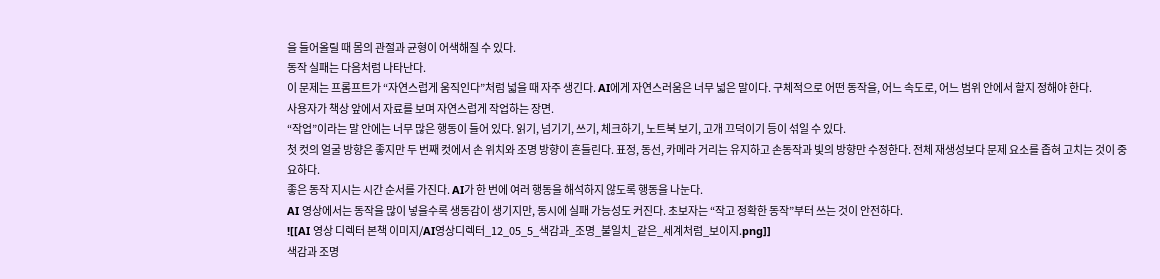을 들어올릴 때 몸의 관절과 균형이 어색해질 수 있다.
동작 실패는 다음처럼 나타난다.
이 문제는 프롬프트가 “자연스럽게 움직인다”처럼 넓을 때 자주 생긴다. AI에게 자연스러움은 너무 넓은 말이다. 구체적으로 어떤 동작을, 어느 속도로, 어느 범위 안에서 할지 정해야 한다.
사용자가 책상 앞에서 자료를 보며 자연스럽게 작업하는 장면.
“작업”이라는 말 안에는 너무 많은 행동이 들어 있다. 읽기, 넘기기, 쓰기, 체크하기, 노트북 보기, 고개 끄덕이기 등이 섞일 수 있다.
첫 컷의 얼굴 방향은 좋지만 두 번째 컷에서 손 위치와 조명 방향이 흔들린다. 표정, 동선, 카메라 거리는 유지하고 손동작과 빛의 방향만 수정한다. 전체 재생성보다 문제 요소를 좁혀 고치는 것이 중요하다.
좋은 동작 지시는 시간 순서를 가진다. AI가 한 번에 여러 행동을 해석하지 않도록 행동을 나눈다.
AI 영상에서는 동작을 많이 넣을수록 생동감이 생기지만, 동시에 실패 가능성도 커진다. 초보자는 “작고 정확한 동작”부터 쓰는 것이 안전하다.
![[AI 영상 디렉터 본책 이미지/AI영상디렉터_12_05_5_색감과_조명_불일치_같은_세계처럼_보이지.png]]
색감과 조명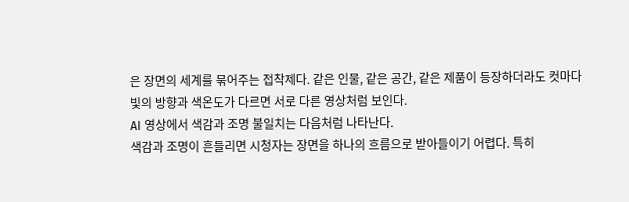은 장면의 세계를 묶어주는 접착제다. 같은 인물, 같은 공간, 같은 제품이 등장하더라도 컷마다 빛의 방향과 색온도가 다르면 서로 다른 영상처럼 보인다.
AI 영상에서 색감과 조명 불일치는 다음처럼 나타난다.
색감과 조명이 흔들리면 시청자는 장면을 하나의 흐름으로 받아들이기 어렵다. 특히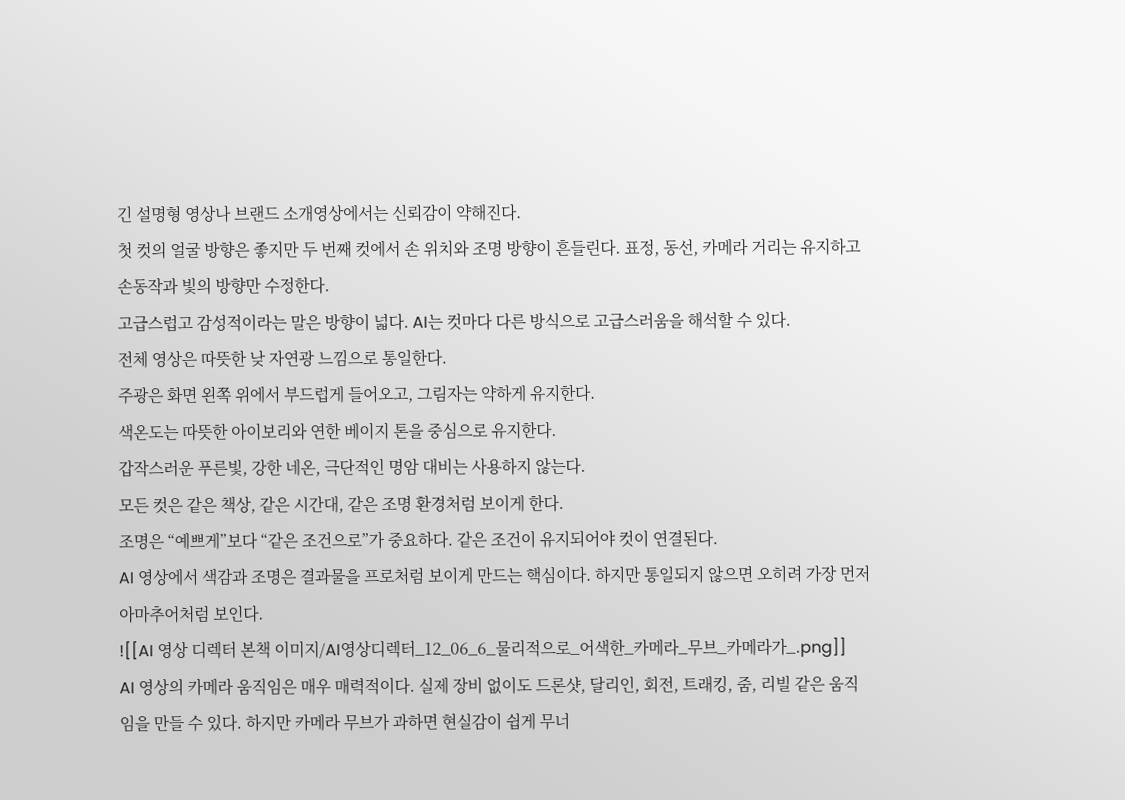긴 설명형 영상나 브랜드 소개영상에서는 신뢰감이 약해진다.
첫 컷의 얼굴 방향은 좋지만 두 번째 컷에서 손 위치와 조명 방향이 흔들린다. 표정, 동선, 카메라 거리는 유지하고 손동작과 빛의 방향만 수정한다.
고급스럽고 감성적이라는 말은 방향이 넓다. AI는 컷마다 다른 방식으로 고급스러움을 해석할 수 있다.
전체 영상은 따뜻한 낮 자연광 느낌으로 통일한다.
주광은 화면 왼쪽 위에서 부드럽게 들어오고, 그림자는 약하게 유지한다.
색온도는 따뜻한 아이보리와 연한 베이지 톤을 중심으로 유지한다.
갑작스러운 푸른빛, 강한 네온, 극단적인 명암 대비는 사용하지 않는다.
모든 컷은 같은 책상, 같은 시간대, 같은 조명 환경처럼 보이게 한다.
조명은 “예쁘게”보다 “같은 조건으로”가 중요하다. 같은 조건이 유지되어야 컷이 연결된다.
AI 영상에서 색감과 조명은 결과물을 프로처럼 보이게 만드는 핵심이다. 하지만 통일되지 않으면 오히려 가장 먼저 아마추어처럼 보인다.
![[AI 영상 디렉터 본책 이미지/AI영상디렉터_12_06_6_물리적으로_어색한_카메라_무브_카메라가_.png]]
AI 영상의 카메라 움직임은 매우 매력적이다. 실제 장비 없이도 드론샷, 달리인, 회전, 트래킹, 줌, 리빌 같은 움직임을 만들 수 있다. 하지만 카메라 무브가 과하면 현실감이 쉽게 무너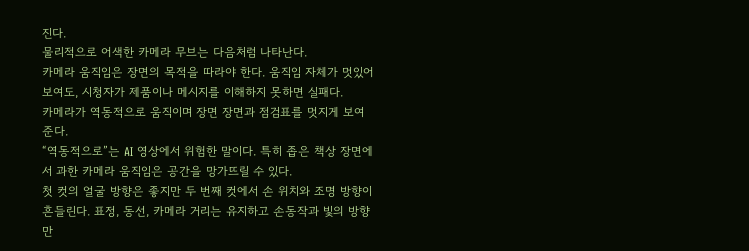진다.
물리적으로 어색한 카메라 무브는 다음처럼 나타난다.
카메라 움직임은 장면의 목적을 따라야 한다. 움직임 자체가 멋있어 보여도, 시청자가 제품이나 메시지를 이해하지 못하면 실패다.
카메라가 역동적으로 움직이며 장면 장면과 점검표를 멋지게 보여준다.
“역동적으로”는 AI 영상에서 위험한 말이다. 특히 좁은 책상 장면에서 과한 카메라 움직임은 공간을 망가뜨릴 수 있다.
첫 컷의 얼굴 방향은 좋지만 두 번째 컷에서 손 위치와 조명 방향이 흔들린다. 표정, 동선, 카메라 거리는 유지하고 손동작과 빛의 방향만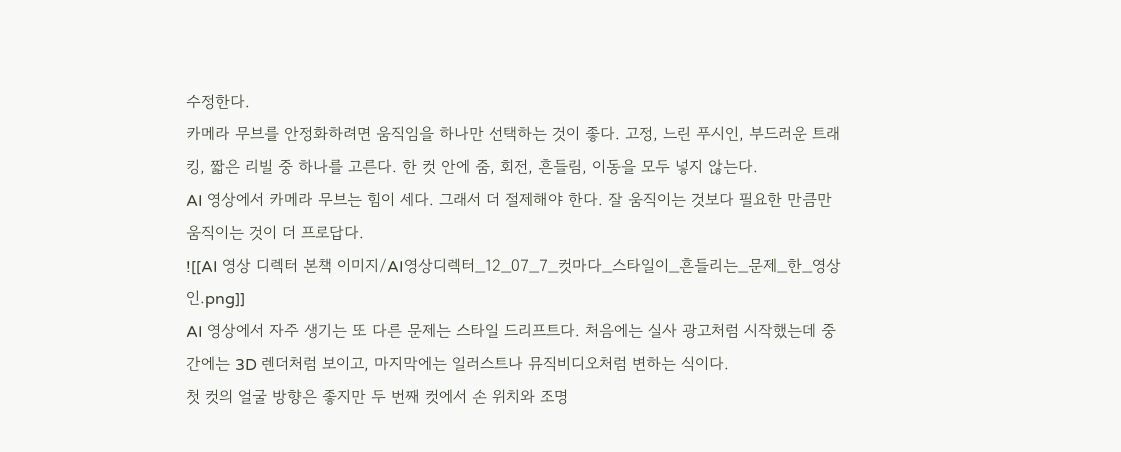수정한다.
카메라 무브를 안정화하려면 움직임을 하나만 선택하는 것이 좋다. 고정, 느린 푸시인, 부드러운 트래킹, 짧은 리빌 중 하나를 고른다. 한 컷 안에 줌, 회전, 흔들림, 이동을 모두 넣지 않는다.
AI 영상에서 카메라 무브는 힘이 세다. 그래서 더 절제해야 한다. 잘 움직이는 것보다 필요한 만큼만 움직이는 것이 더 프로답다.
![[AI 영상 디렉터 본책 이미지/AI영상디렉터_12_07_7_컷마다_스타일이_흔들리는_문제_한_영상인.png]]
AI 영상에서 자주 생기는 또 다른 문제는 스타일 드리프트다. 처음에는 실사 광고처럼 시작했는데 중간에는 3D 렌더처럼 보이고, 마지막에는 일러스트나 뮤직비디오처럼 변하는 식이다.
첫 컷의 얼굴 방향은 좋지만 두 번째 컷에서 손 위치와 조명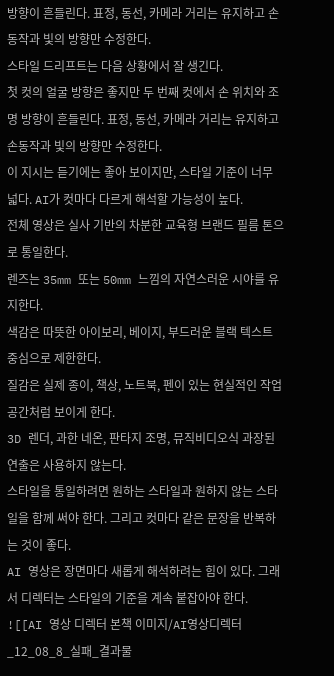방향이 흔들린다. 표정, 동선, 카메라 거리는 유지하고 손동작과 빛의 방향만 수정한다.
스타일 드리프트는 다음 상황에서 잘 생긴다.
첫 컷의 얼굴 방향은 좋지만 두 번째 컷에서 손 위치와 조명 방향이 흔들린다. 표정, 동선, 카메라 거리는 유지하고 손동작과 빛의 방향만 수정한다.
이 지시는 듣기에는 좋아 보이지만, 스타일 기준이 너무 넓다. AI가 컷마다 다르게 해석할 가능성이 높다.
전체 영상은 실사 기반의 차분한 교육형 브랜드 필름 톤으로 통일한다.
렌즈는 35mm 또는 50mm 느낌의 자연스러운 시야를 유지한다.
색감은 따뜻한 아이보리, 베이지, 부드러운 블랙 텍스트 중심으로 제한한다.
질감은 실제 종이, 책상, 노트북, 펜이 있는 현실적인 작업 공간처럼 보이게 한다.
3D 렌더, 과한 네온, 판타지 조명, 뮤직비디오식 과장된 연출은 사용하지 않는다.
스타일을 통일하려면 원하는 스타일과 원하지 않는 스타일을 함께 써야 한다. 그리고 컷마다 같은 문장을 반복하는 것이 좋다.
AI 영상은 장면마다 새롭게 해석하려는 힘이 있다. 그래서 디렉터는 스타일의 기준을 계속 붙잡아야 한다.
![[AI 영상 디렉터 본책 이미지/AI영상디렉터_12_08_8_실패_결과물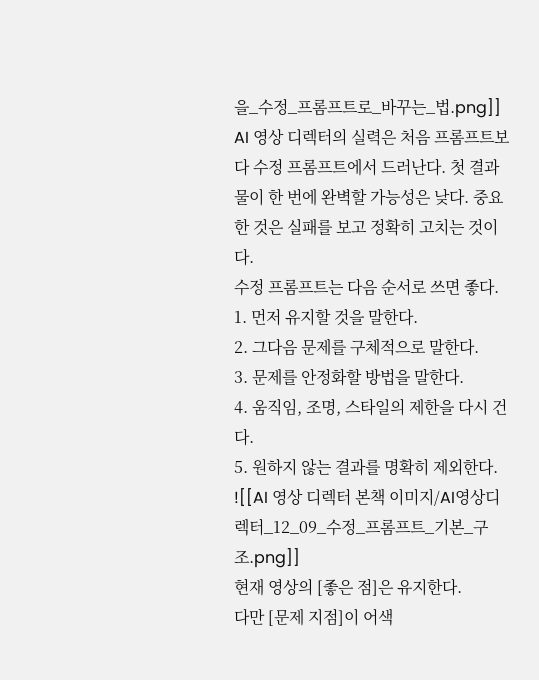을_수정_프롬프트로_바꾸는_법.png]]
AI 영상 디렉터의 실력은 처음 프롬프트보다 수정 프롬프트에서 드러난다. 첫 결과물이 한 번에 완벽할 가능성은 낮다. 중요한 것은 실패를 보고 정확히 고치는 것이다.
수정 프롬프트는 다음 순서로 쓰면 좋다.
1. 먼저 유지할 것을 말한다.
2. 그다음 문제를 구체적으로 말한다.
3. 문제를 안정화할 방법을 말한다.
4. 움직임, 조명, 스타일의 제한을 다시 건다.
5. 원하지 않는 결과를 명확히 제외한다.
![[AI 영상 디렉터 본책 이미지/AI영상디렉터_12_09_수정_프롬프트_기본_구조.png]]
현재 영상의 [좋은 점]은 유지한다.
다만 [문제 지점]이 어색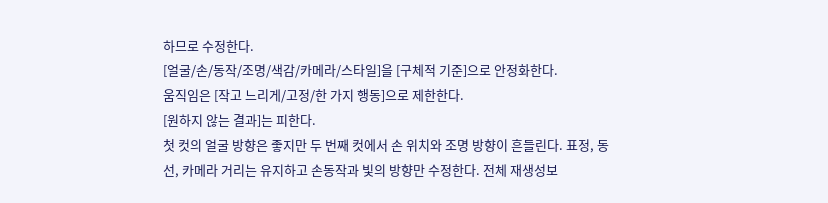하므로 수정한다.
[얼굴/손/동작/조명/색감/카메라/스타일]을 [구체적 기준]으로 안정화한다.
움직임은 [작고 느리게/고정/한 가지 행동]으로 제한한다.
[원하지 않는 결과]는 피한다.
첫 컷의 얼굴 방향은 좋지만 두 번째 컷에서 손 위치와 조명 방향이 흔들린다. 표정, 동선, 카메라 거리는 유지하고 손동작과 빛의 방향만 수정한다. 전체 재생성보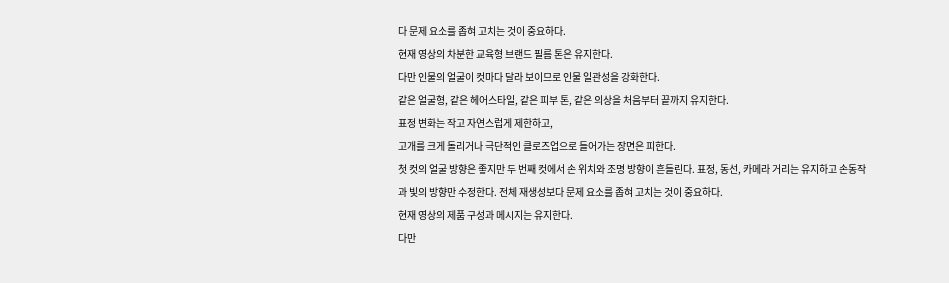다 문제 요소를 좁혀 고치는 것이 중요하다.
현재 영상의 차분한 교육형 브랜드 필름 톤은 유지한다.
다만 인물의 얼굴이 컷마다 달라 보이므로 인물 일관성을 강화한다.
같은 얼굴형, 같은 헤어스타일, 같은 피부 톤, 같은 의상을 처음부터 끝까지 유지한다.
표정 변화는 작고 자연스럽게 제한하고,
고개를 크게 돌리거나 극단적인 클로즈업으로 들어가는 장면은 피한다.
첫 컷의 얼굴 방향은 좋지만 두 번째 컷에서 손 위치와 조명 방향이 흔들린다. 표정, 동선, 카메라 거리는 유지하고 손동작과 빛의 방향만 수정한다. 전체 재생성보다 문제 요소를 좁혀 고치는 것이 중요하다.
현재 영상의 제품 구성과 메시지는 유지한다.
다만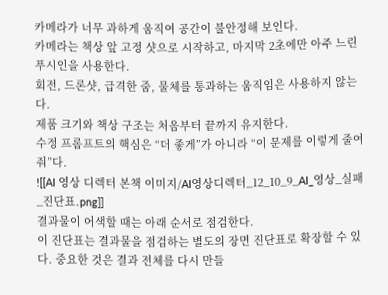카메라가 너무 과하게 움직여 공간이 불안정해 보인다.
카메라는 책상 앞 고정 샷으로 시작하고, 마지막 2초에만 아주 느린 푸시인을 사용한다.
회전, 드론샷, 급격한 줌, 물체를 통과하는 움직임은 사용하지 않는다.
제품 크기와 책상 구조는 처음부터 끝까지 유지한다.
수정 프롬프트의 핵심은 “더 좋게”가 아니라 “이 문제를 이렇게 줄여줘”다.
![[AI 영상 디렉터 본책 이미지/AI영상디렉터_12_10_9_AI_영상_실패_진단표.png]]
결과물이 어색할 때는 아래 순서로 점검한다.
이 진단표는 결과물을 점검하는 별도의 장면 진단표로 확장할 수 있다. 중요한 것은 결과 전체를 다시 만들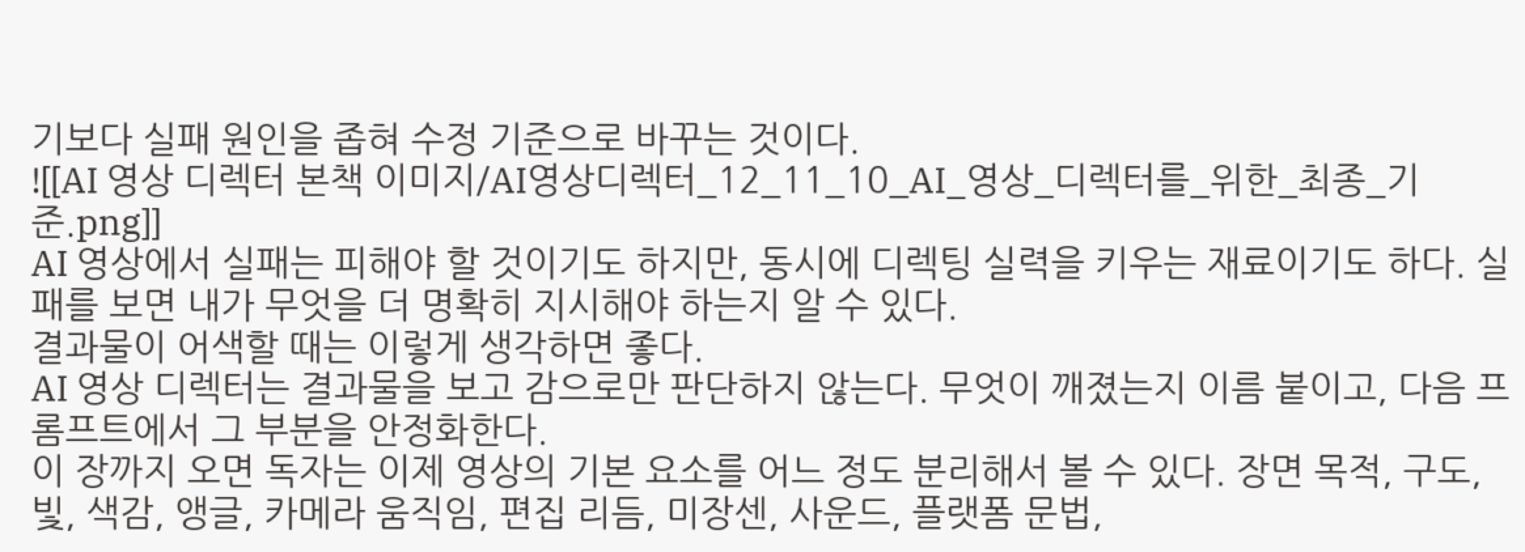기보다 실패 원인을 좁혀 수정 기준으로 바꾸는 것이다.
![[AI 영상 디렉터 본책 이미지/AI영상디렉터_12_11_10_AI_영상_디렉터를_위한_최종_기준.png]]
AI 영상에서 실패는 피해야 할 것이기도 하지만, 동시에 디렉팅 실력을 키우는 재료이기도 하다. 실패를 보면 내가 무엇을 더 명확히 지시해야 하는지 알 수 있다.
결과물이 어색할 때는 이렇게 생각하면 좋다.
AI 영상 디렉터는 결과물을 보고 감으로만 판단하지 않는다. 무엇이 깨졌는지 이름 붙이고, 다음 프롬프트에서 그 부분을 안정화한다.
이 장까지 오면 독자는 이제 영상의 기본 요소를 어느 정도 분리해서 볼 수 있다. 장면 목적, 구도, 빛, 색감, 앵글, 카메라 움직임, 편집 리듬, 미장센, 사운드, 플랫폼 문법,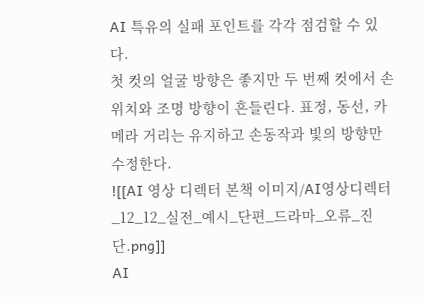AI 특유의 실패 포인트를 각각 점검할 수 있다.
첫 컷의 얼굴 방향은 좋지만 두 번째 컷에서 손 위치와 조명 방향이 흔들린다. 표정, 동선, 카메라 거리는 유지하고 손동작과 빛의 방향만 수정한다.
![[AI 영상 디렉터 본책 이미지/AI영상디렉터_12_12_실전_예시_단편_드라마_오류_진단.png]]
AI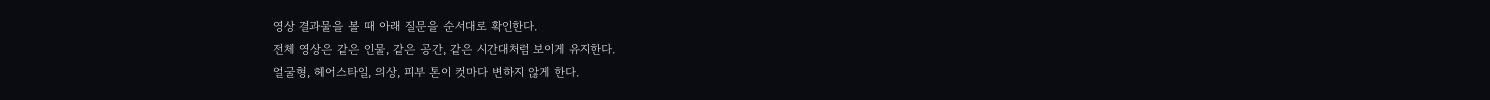영상 결과물을 볼 때 아래 질문을 순서대로 확인한다.
전체 영상은 같은 인물, 같은 공간, 같은 시간대처럼 보이게 유지한다.
얼굴형, 헤어스타일, 의상, 피부 톤이 컷마다 변하지 않게 한다.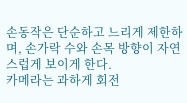손동작은 단순하고 느리게 제한하며, 손가락 수와 손목 방향이 자연스럽게 보이게 한다.
카메라는 과하게 회전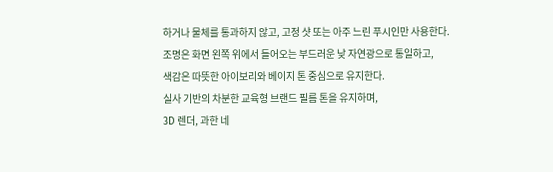하거나 물체를 통과하지 않고, 고정 샷 또는 아주 느린 푸시인만 사용한다.
조명은 화면 왼쪽 위에서 들어오는 부드러운 낮 자연광으로 통일하고,
색감은 따뜻한 아이보리와 베이지 톤 중심으로 유지한다.
실사 기반의 차분한 교육형 브랜드 필름 톤을 유지하며,
3D 렌더, 과한 네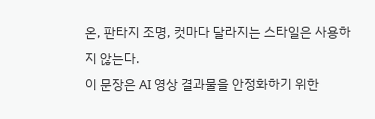온, 판타지 조명, 컷마다 달라지는 스타일은 사용하지 않는다.
이 문장은 AI 영상 결과물을 안정화하기 위한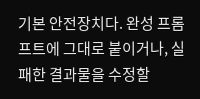기본 안전장치다. 완성 프롬프트에 그대로 붙이거나, 실패한 결과물을 수정할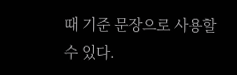때 기준 문장으로 사용할 수 있다.